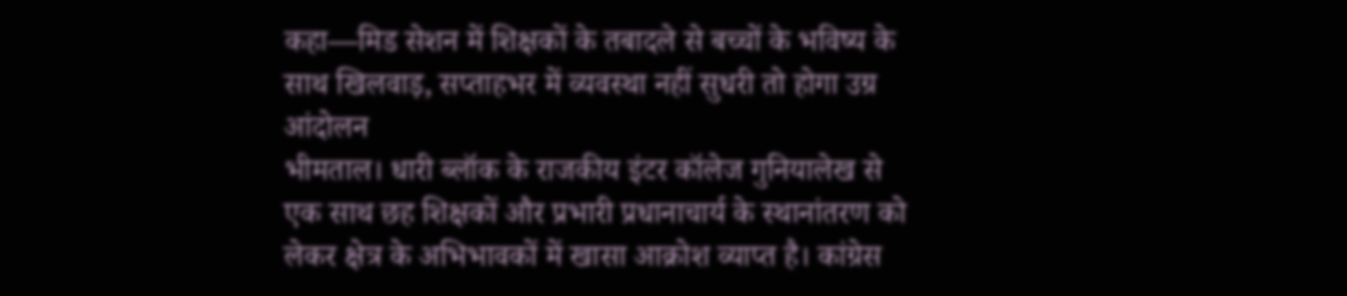कहा—मिड सेशन में शिक्षकों के तबादले से बच्चों के भविष्य के साथ खिलवाड़, सप्ताहभर में व्यवस्था नहीं सुधरी तो होगा उग्र आंदोलन
भीमताल। धारी ब्लॉक के राजकीय इंटर कॉलेज गुनियालेख से एक साथ छह शिक्षकों और प्रभारी प्रधानाचार्य के स्थानांतरण को लेकर क्षेत्र के अभिभावकों में खासा आक्रोश व्याप्त है। कांग्रेस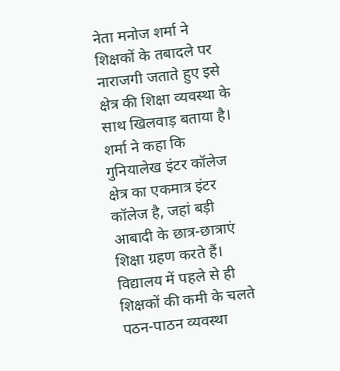नेता मनोज शर्मा ने शिक्षकों के तबादले पर नाराजगी जताते हुए इसे क्षेत्र की शिक्षा व्यवस्था के साथ खिलवाड़ बताया है।
शर्मा ने कहा कि गुनियालेख इंटर कॉलेज क्षेत्र का एकमात्र इंटर कॉलेज है, जहां बड़ी आबादी के छात्र-छात्राएं शिक्षा ग्रहण करते हैं। विद्यालय में पहले से ही शिक्षकों की कमी के चलते पठन-पाठन व्यवस्था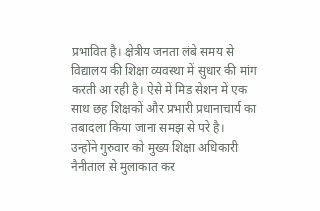प्रभावित है। क्षेत्रीय जनता लंबे समय से विद्यालय की शिक्षा व्यवस्था में सुधार की मांग करती आ रही है। ऐसे में मिड सेशन में एक साथ छह शिक्षकों और प्रभारी प्रधानाचार्य का तबादला किया जाना समझ से परे है।
उन्होंने गुरुवार को मुख्य शिक्षा अधिकारी नैनीताल से मुलाकात कर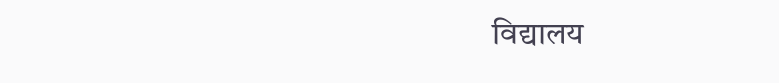विद्यालय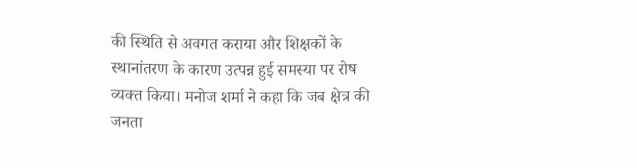की स्थिति से अवगत कराया और शिक्षकों के स्थानांतरण के कारण उत्पन्न हुई समस्या पर रोष व्यक्त किया। मनोज शर्मा ने कहा कि जब क्षेत्र की जनता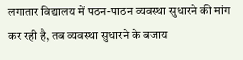लगातार विद्यालय में पठन-पाठन व्यवस्था सुधारने की मांग कर रही है, तब व्यवस्था सुधारने के बजाय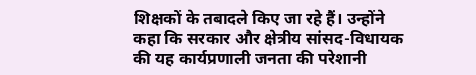शिक्षकों के तबादले किए जा रहे हैं। उन्होंने कहा कि सरकार और क्षेत्रीय सांसद-विधायक की यह कार्यप्रणाली जनता की परेशानी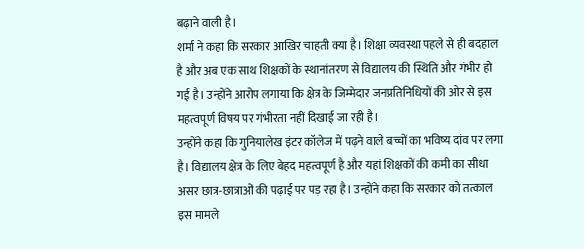बढ़ाने वाली है।
शर्मा ने कहा कि सरकार आखिर चाहती क्या है। शिक्षा व्यवस्था पहले से ही बदहाल है और अब एक साथ शिक्षकों के स्थानांतरण से विद्यालय की स्थिति और गंभीर हो गई है। उन्होंने आरोप लगाया कि क्षेत्र के जिम्मेदार जनप्रतिनिधियों की ओर से इस महत्वपूर्ण विषय पर गंभीरता नहीं दिखाई जा रही है।
उन्होंने कहा कि गुनियालेख इंटर कॉलेज में पढ़ने वाले बच्चों का भविष्य दांव पर लगा है। विद्यालय क्षेत्र के लिए बेहद महत्वपूर्ण है और यहां शिक्षकों की कमी का सीधा असर छात्र-छात्राओं की पढ़ाई पर पड़ रहा है। उन्होंने कहा कि सरकार को तत्काल इस मामले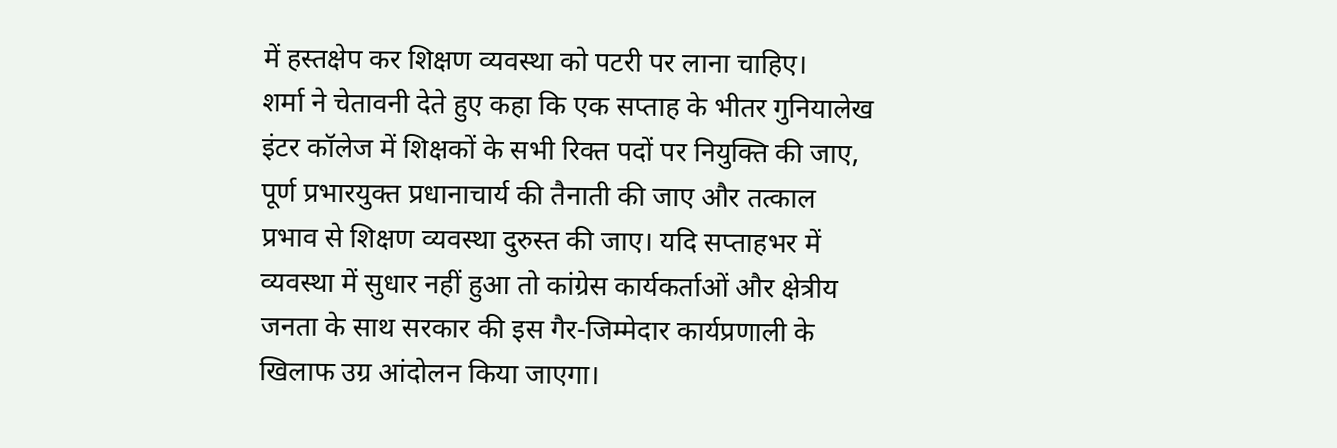में हस्तक्षेप कर शिक्षण व्यवस्था को पटरी पर लाना चाहिए।
शर्मा ने चेतावनी देते हुए कहा कि एक सप्ताह के भीतर गुनियालेख इंटर कॉलेज में शिक्षकों के सभी रिक्त पदों पर नियुक्ति की जाए, पूर्ण प्रभारयुक्त प्रधानाचार्य की तैनाती की जाए और तत्काल प्रभाव से शिक्षण व्यवस्था दुरुस्त की जाए। यदि सप्ताहभर में व्यवस्था में सुधार नहीं हुआ तो कांग्रेस कार्यकर्ताओं और क्षेत्रीय जनता के साथ सरकार की इस गैर-जिम्मेदार कार्यप्रणाली के खिलाफ उग्र आंदोलन किया जाएगा।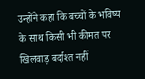उन्होंने कहा कि बच्चों के भविष्य के साथ किसी भी कीमत पर खिलवाड़ बर्दाश्त नहीं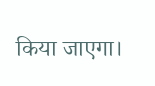किया जाएगा।